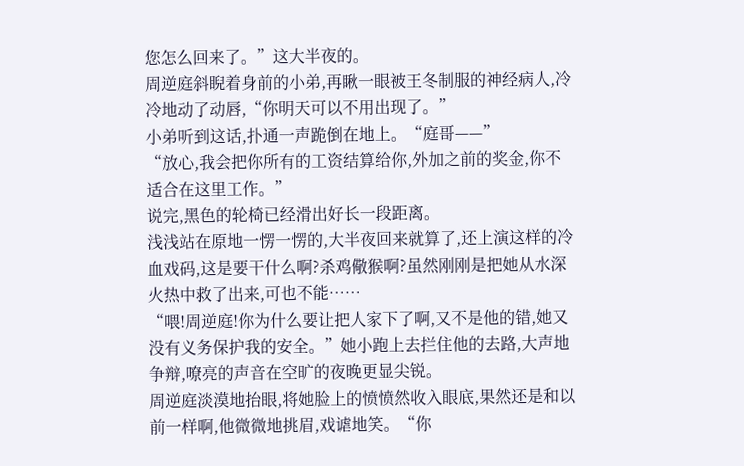您怎么回来了。”这大半夜的。
周逆庭斜睨着身前的小弟,再瞅一眼被王冬制服的神经病人,冷冷地动了动唇,“你明天可以不用出现了。”
小弟听到这话,扑通一声跪倒在地上。“庭哥——”
“放心,我会把你所有的工资结算给你,外加之前的奖金,你不适合在这里工作。”
说完,黑色的轮椅已经滑出好长一段距离。
浅浅站在原地一愣一愣的,大半夜回来就算了,还上演这样的冷血戏码,这是要干什么啊?杀鸡儆猴啊?虽然刚刚是把她从水深火热中救了出来,可也不能……
“喂!周逆庭!你为什么要让把人家下了啊,又不是他的错,她又没有义务保护我的安全。”她小跑上去拦住他的去路,大声地争辩,嘹亮的声音在空旷的夜晚更显尖锐。
周逆庭淡漠地抬眼,将她脸上的愤愤然收入眼底,果然还是和以前一样啊,他微微地挑眉,戏谑地笑。“你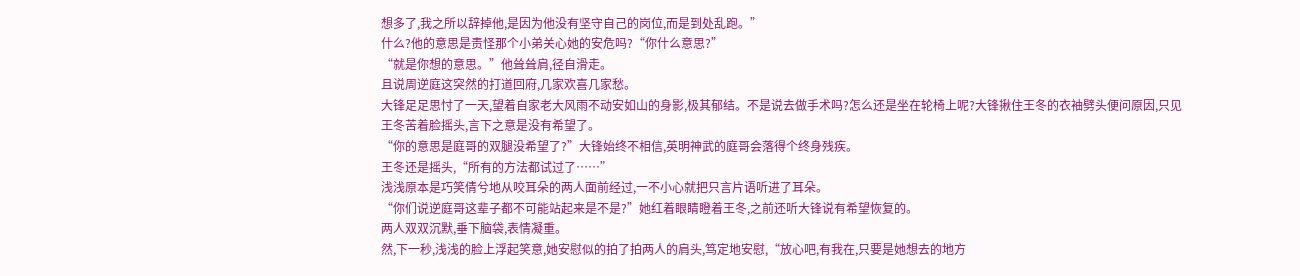想多了,我之所以辞掉他,是因为他没有坚守自己的岗位,而是到处乱跑。”
什么?他的意思是责怪那个小弟关心她的安危吗?“你什么意思?”
“就是你想的意思。”他耸耸肩,径自滑走。
且说周逆庭这突然的打道回府,几家欢喜几家愁。
大锋足足思忖了一天,望着自家老大风雨不动安如山的身影,极其郁结。不是说去做手术吗?怎么还是坐在轮椅上呢?大锋揪住王冬的衣袖劈头便问原因,只见王冬苦着脸摇头,言下之意是没有希望了。
“你的意思是庭哥的双腿没希望了?”大锋始终不相信,英明神武的庭哥会落得个终身残疾。
王冬还是摇头,“所有的方法都试过了……”
浅浅原本是巧笑倩兮地从咬耳朵的两人面前经过,一不小心就把只言片语听进了耳朵。
“你们说逆庭哥这辈子都不可能站起来是不是?”她红着眼睛瞪着王冬,之前还听大锋说有希望恢复的。
两人双双沉默,垂下脑袋,表情凝重。
然,下一秒,浅浅的脸上浮起笑意,她安慰似的拍了拍两人的肩头,笃定地安慰,“放心吧,有我在,只要是她想去的地方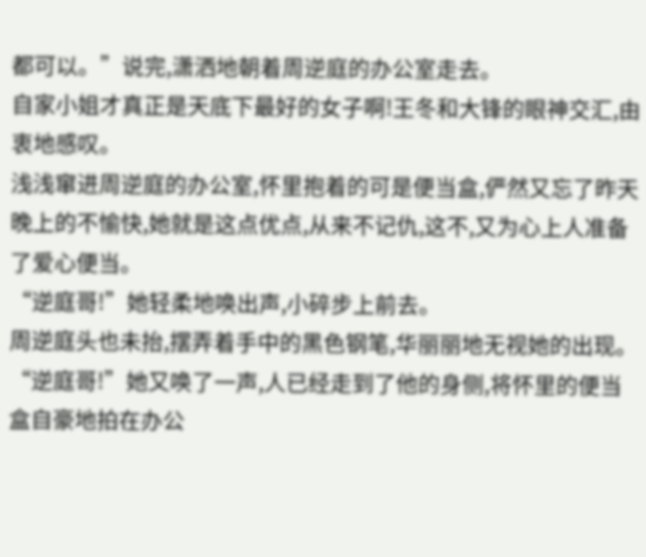都可以。”说完,潇洒地朝着周逆庭的办公室走去。
自家小姐才真正是天底下最好的女子啊!王冬和大锋的眼神交汇,由衷地感叹。
浅浅窜进周逆庭的办公室,怀里抱着的可是便当盒,俨然又忘了昨天晚上的不愉快,她就是这点优点,从来不记仇,这不,又为心上人准备了爱心便当。
“逆庭哥!”她轻柔地唤出声,小碎步上前去。
周逆庭头也未抬,摆弄着手中的黑色钢笔,华丽丽地无视她的出现。
“逆庭哥!”她又唤了一声,人已经走到了他的身侧,将怀里的便当盒自豪地拍在办公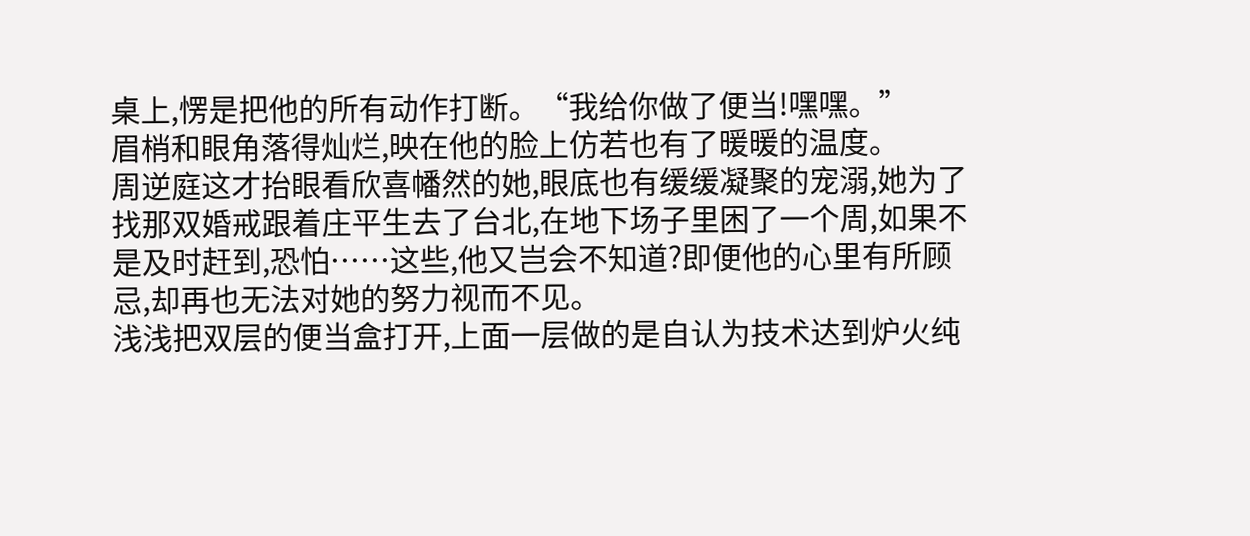桌上,愣是把他的所有动作打断。“我给你做了便当!嘿嘿。”
眉梢和眼角落得灿烂,映在他的脸上仿若也有了暖暖的温度。
周逆庭这才抬眼看欣喜幡然的她,眼底也有缓缓凝聚的宠溺,她为了找那双婚戒跟着庄平生去了台北,在地下场子里困了一个周,如果不是及时赶到,恐怕……这些,他又岂会不知道?即便他的心里有所顾忌,却再也无法对她的努力视而不见。
浅浅把双层的便当盒打开,上面一层做的是自认为技术达到炉火纯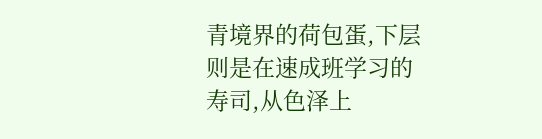青境界的荷包蛋,下层则是在速成班学习的寿司,从色泽上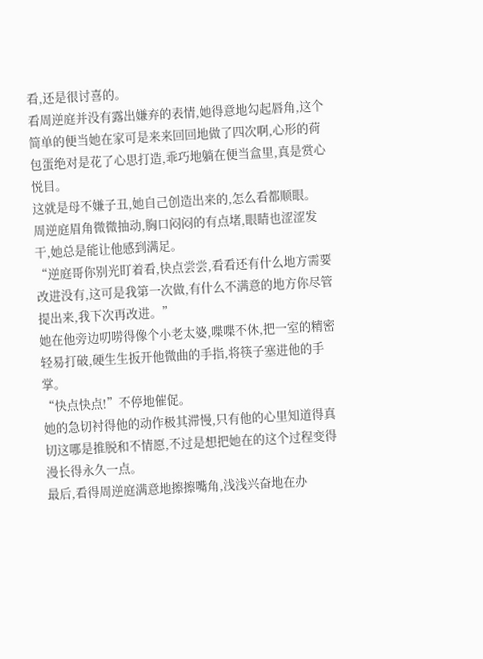看,还是很讨喜的。
看周逆庭并没有露出嫌弃的表情,她得意地勾起唇角,这个简单的便当她在家可是来来回回地做了四次啊,心形的荷包蛋绝对是花了心思打造,乖巧地躺在便当盒里,真是赏心悦目。
这就是母不嫌子丑,她自己创造出来的,怎么看都顺眼。
周逆庭眉角微微抽动,胸口闷闷的有点堵,眼睛也涩涩发干,她总是能让他感到满足。
“逆庭哥你别光盯着看,快点尝尝,看看还有什么地方需要改进没有,这可是我第一次做,有什么不满意的地方你尽管提出来,我下次再改进。”
她在他旁边叨唠得像个小老太婆,喋喋不休,把一室的精密轻易打破,硬生生扳开他微曲的手指,将筷子塞进他的手掌。
“快点快点!”不停地催促。
她的急切衬得他的动作极其滞慢,只有他的心里知道得真切这哪是推脱和不情愿,不过是想把她在的这个过程变得漫长得永久一点。
最后,看得周逆庭满意地擦擦嘴角,浅浅兴奋地在办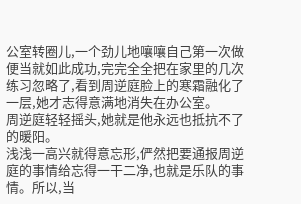公室转圈儿,一个劲儿地嚷嚷自己第一次做便当就如此成功,完完全全把在家里的几次练习忽略了,看到周逆庭脸上的寒霜融化了一层,她才志得意满地消失在办公室。
周逆庭轻轻摇头,她就是他永远也抵抗不了的暖阳。
浅浅一高兴就得意忘形,俨然把要通报周逆庭的事情给忘得一干二净,也就是乐队的事情。所以,当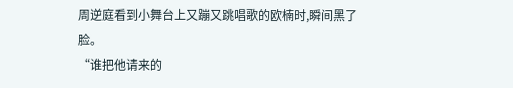周逆庭看到小舞台上又蹦又跳唱歌的欧楠时,瞬间黑了脸。
“谁把他请来的